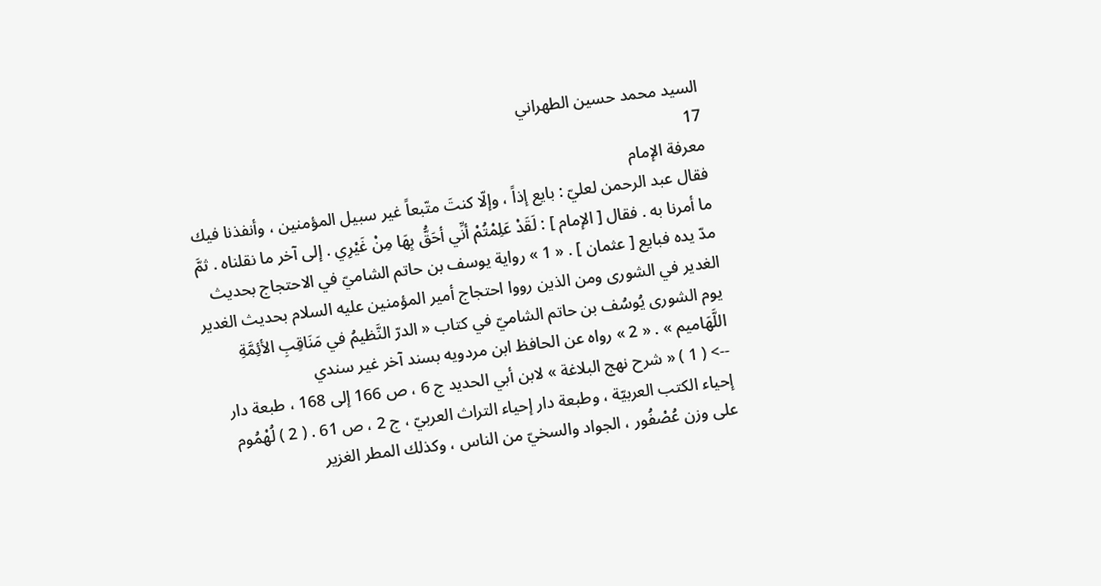السيد محمد حسين الطهراني
17
معرفة الإمام
فقال عبد الرحمن لعليّ : بايع إذاً ، وإلّا كنتَ متّبعاً غير سبيل المؤمنين ، وأنفذنا فيك ما أمرنا به . فقال [ الإمام ] : لَقَدْ عَلِمْتُمْ أنِّي أحَقُّ بِهَا مِنْ غَيْرِي . إلى آخر ما نقلناه . ثمَّ مدّ يده فبايع [ عثمان ] . « 1 » رواية يوسف بن حاتم الشاميّ في الاحتجاج بحديث الغدير في الشورى ومن الذين رووا احتجاج أمير المؤمنين عليه السلام بحديث الغدير يوم الشورى يُوسُف بن حاتم الشاميّ في كتاب « الدرّ النَّظيمُ في مَنَاقِبِ الأئِمَّةِ اللَّهَاميم » . « 2 » رواه عن الحافظ ابن مردويه بسند آخر غير سندي
--> ( 1 ) « شرح نهج البلاغة » لابن أبي الحديد ج 6 ، ص 166 إلى 168 ، طبعة دار إحياء الكتب العربيّة ، وطبعة دار إحياء التراث العربيّ ، ج 2 ، ص 61 . ( 2 ) لُهْمُوم على وزن عُصْفُور ، الجواد والسخيّ من الناس ، وكذلك المطر الغزير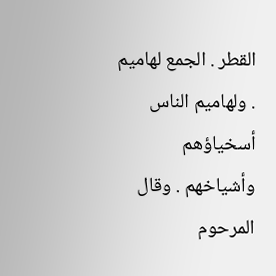القطر . الجمع لهاميم . ولهاميم الناس أسخياؤهم وأشياخهم . وقال المرحوم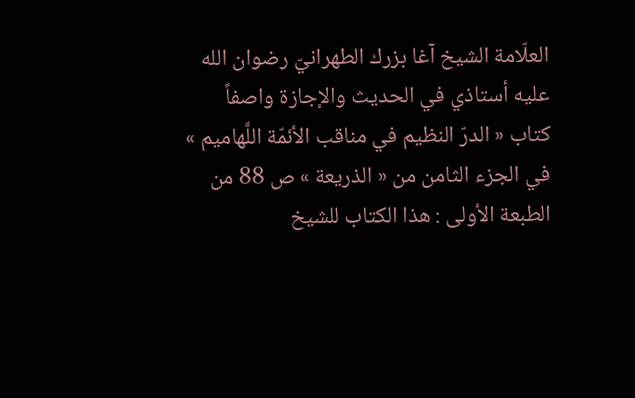العلّامة الشيخ آغا بزرك الطهرانيّ رضوان الله عليه أستاذي في الحديث والإجازة واصفاً كتاب « الدرّ النظيم في مناقب الأئمّة اللَّهاميم » في الجزء الثامن من « الذريعة » ص 88 من الطبعة الأولى : هذا الكتاب للشيخ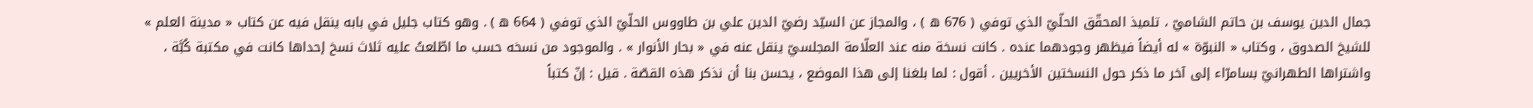جمال الدين يوسف بن حاتم الشاميّ ، تلميذ المحقّق الحلّيّ الذي توفي ( 676 ه ) ، والمجاز عن السيّد رضيّ الدين علي بن طاووس الحلّيّ الذي توفي ( 664 ه ) . وهو كتاب جليل في بابه ينقل فيه عن كتاب « مدينة العلم » للشيخ الصدوق ، وكتاب « النبوّة » له أيضاً فيظهر وجودهما عنده . كانت نسخة منه عند العلّامة المجلسيّ ينقل عنه في « بحار الأنوار » . والموجود من نسخه حسب ما اطّلعتُ عليه ثلاث نسخ إحداها كانت في مكتبة كُبَّة ، واشتراها الطهرانيّ بسامرّاء إلى آخر ما ذكر حول النسختين الأخريين . أقول : لما بلغنا إلى هذا الموضع ، يحسن بنا أن نذكر هذه القصّة . قيل : إنّ كتباً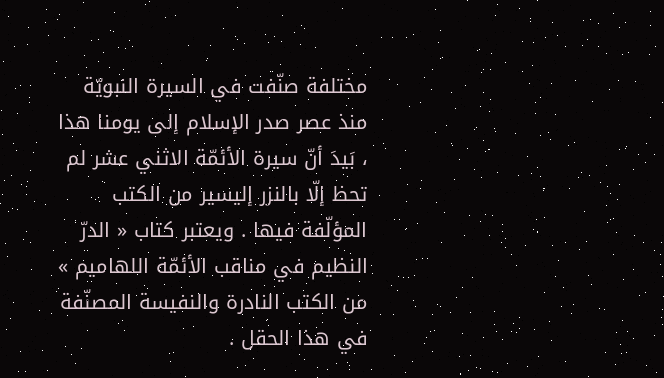مختلفة صنّفت في السيرة النبويّة منذ عصر صدر الإسلام إلى يومنا هذا ، بَيدَ أنّ سيرة الأئمّة الاثني عشر لم تحظ إلّا بالنزر إليسير من الكتب المؤلّفة فيها . ويعتبر كتاب « الدرّ النظيم في مناقب الأئمّة اللهاميم » من الكتب النادرة والنفيسة المصنّفة في هذا الحقل .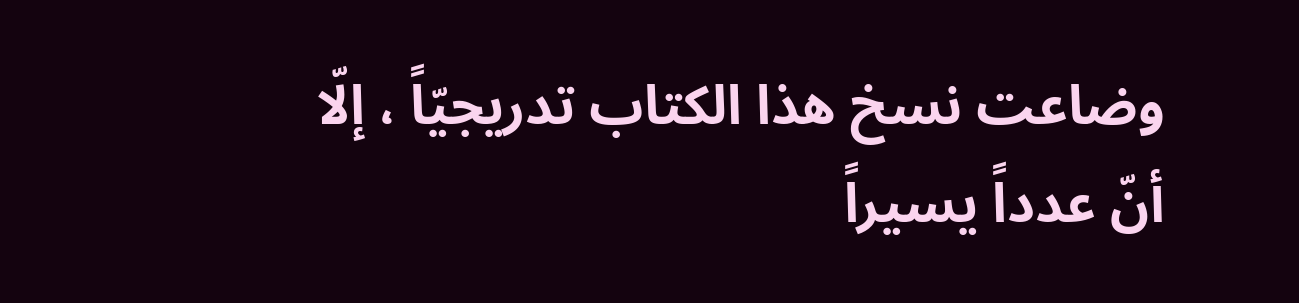وضاعت نسخ هذا الكتاب تدريجيّاً ، إلّا أنّ عدداً يسيراً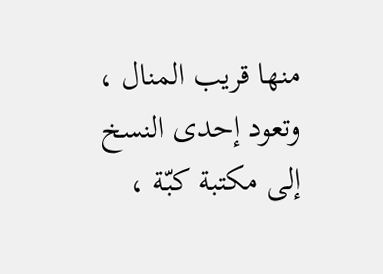منها قريب المنال ، وتعود إحدى النسخ إلى مكتبة كبّة ،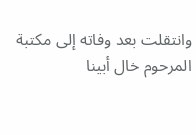وانتقلت بعد وفاته إلى مكتبة المرحوم خال أبينا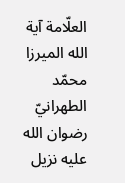العلّامة آية الله الميرزا محمّد الطهرانيّ رضوان الله عليه نزيل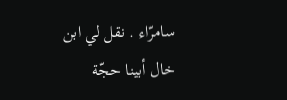سامرّاء . نقل لي ابن خال أبينا حجّة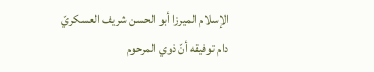الإسلام الميرزا أبو الحسن شريف العسكريّ دام توفيقه أنّ ذوي المرحوم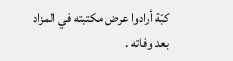كبّة أرادوا عرض مكتبته في المزاد بعد وفاته .